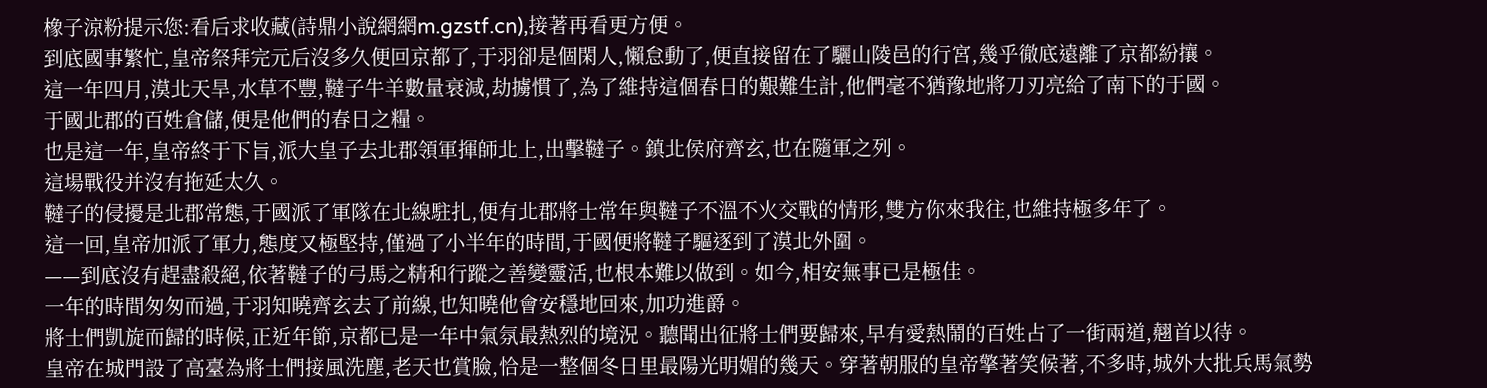橡子涼粉提示您:看后求收藏(詩鼎小說網網m.gzstf.cn),接著再看更方便。
到底國事繁忙,皇帝祭拜完元后沒多久便回京都了,于羽卻是個閑人,懶怠動了,便直接留在了驪山陵邑的行宮,幾乎徹底遠離了京都紛攘。
這一年四月,漠北天旱,水草不豐,韃子牛羊數量衰減,劫擄慣了,為了維持這個春日的艱難生計,他們毫不猶豫地將刀刃亮給了南下的于國。
于國北郡的百姓倉儲,便是他們的春日之糧。
也是這一年,皇帝終于下旨,派大皇子去北郡領軍揮師北上,出擊韃子。鎮北侯府齊玄,也在隨軍之列。
這場戰役并沒有拖延太久。
韃子的侵擾是北郡常態,于國派了軍隊在北線駐扎,便有北郡將士常年與韃子不溫不火交戰的情形,雙方你來我往,也維持極多年了。
這一回,皇帝加派了軍力,態度又極堅持,僅過了小半年的時間,于國便將韃子驅逐到了漠北外圍。
——到底沒有趕盡殺絕,依著韃子的弓馬之精和行蹤之善變靈活,也根本難以做到。如今,相安無事已是極佳。
一年的時間匆匆而過,于羽知曉齊玄去了前線,也知曉他會安穩地回來,加功進爵。
將士們凱旋而歸的時候,正近年節,京都已是一年中氣氛最熱烈的境況。聽聞出征將士們要歸來,早有愛熱鬧的百姓占了一街兩道,翹首以待。
皇帝在城門設了高臺為將士們接風洗塵,老天也賞臉,恰是一整個冬日里最陽光明媚的幾天。穿著朝服的皇帝擎著笑候著,不多時,城外大批兵馬氣勢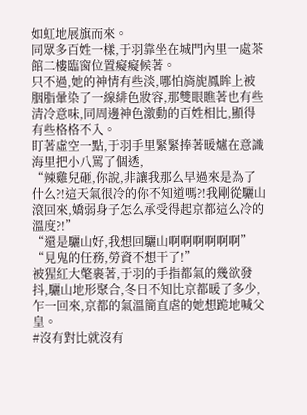如虹地展旗而來。
同眾多百姓一樣,于羽靠坐在城門內里一處茶館二樓臨窗位置癡癡候著。
只不過,她的神情有些淡,哪怕旖旎鳳眸上被胭脂暈染了一線緋色妝容,那雙眼瞧著也有些清冷意味,同周邊神色激動的百姓相比,顯得有些格格不入。
盯著虛空一點,于羽手里緊緊捧著暖爐在意識海里把小八罵了個透,
“辣雞兒砸,你說,非讓我那么早過來是為了什么?!這天氣很冷的你不知道嗎?!我剛從驪山滾回來,嬌弱身子怎么承受得起京都這么冷的溫度?!”
“還是驪山好,我想回驪山啊啊啊啊啊啊”
“見鬼的任務,勞資不想干了!”
被猩紅大氅裹著,于羽的手指都氣的幾欲發抖,驪山地形聚合,冬日不知比京都暖了多少,乍一回來,京都的氣溫簡直虐的她想跪地喊父皇。
#沒有對比就沒有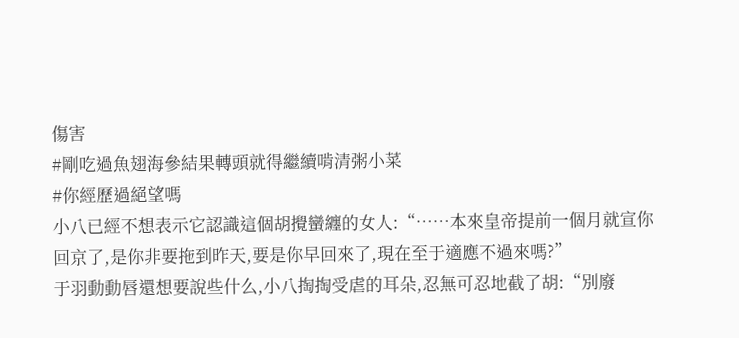傷害
#剛吃過魚翅海參結果轉頭就得繼續啃清粥小菜
#你經歷過絕望嗎
小八已經不想表示它認識這個胡攪蠻纏的女人:“……本來皇帝提前一個月就宣你回京了,是你非要拖到昨天,要是你早回來了,現在至于適應不過來嗎?”
于羽動動唇還想要說些什么,小八掏掏受虐的耳朵,忍無可忍地截了胡:“別廢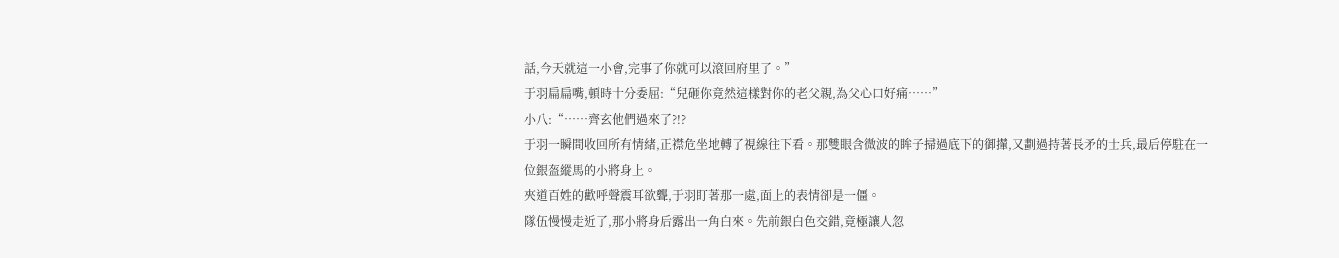話,今天就這一小會,完事了你就可以滾回府里了。”
于羽扁扁嘴,頓時十分委屈:“兒砸你竟然這樣對你的老父親,為父心口好痛……”
小八:“……齊玄他們過來了?!?
于羽一瞬間收回所有情緒,正襟危坐地轉了視線往下看。那雙眼含微波的眸子掃過底下的御攆,又劃過持著長矛的士兵,最后停駐在一位銀盔縱馬的小將身上。
夾道百姓的歡呼聲震耳欲聾,于羽盯著那一處,面上的表情卻是一僵。
隊伍慢慢走近了,那小將身后露出一角白來。先前銀白色交錯,竟極讓人忽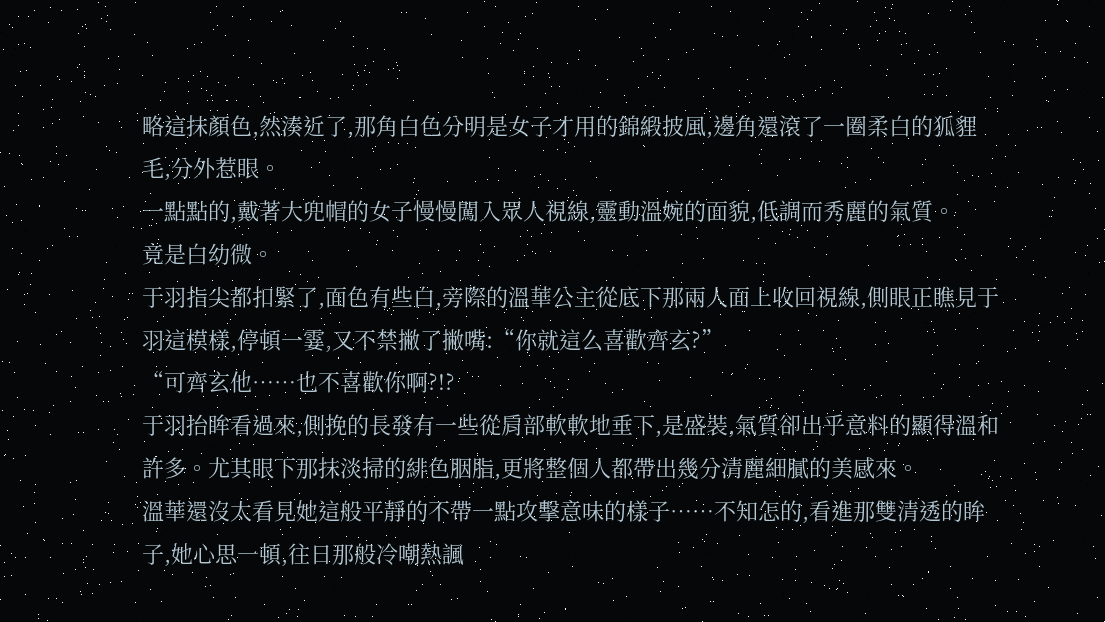略這抹顏色,然湊近了,那角白色分明是女子才用的錦緞披風,邊角還滾了一圈柔白的狐貍毛,分外惹眼。
一點點的,戴著大兜帽的女子慢慢闖入眾人視線,靈動溫婉的面貌,低調而秀麗的氣質。
竟是白幼微。
于羽指尖都扣緊了,面色有些白,旁際的溫華公主從底下那兩人面上收回視線,側眼正瞧見于羽這模樣,停頓一霎,又不禁撇了撇嘴:“你就這么喜歡齊玄?”
“可齊玄他……也不喜歡你啊?!?
于羽抬眸看過來,側挽的長發有一些從肩部軟軟地垂下,是盛裝,氣質卻出乎意料的顯得溫和許多。尤其眼下那抹淡掃的緋色胭脂,更將整個人都帶出幾分清麗細膩的美感來。
溫華還沒太看見她這般平靜的不帶一點攻擊意味的樣子……不知怎的,看進那雙清透的眸子,她心思一頓,往日那般冷嘲熱諷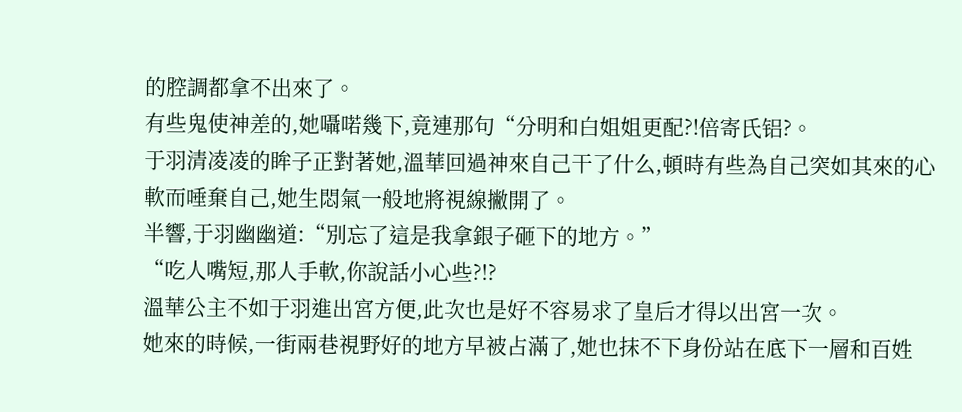的腔調都拿不出來了。
有些鬼使神差的,她囁喏幾下,竟連那句“分明和白姐姐更配?!倍寄氏铝?。
于羽清凌凌的眸子正對著她,溫華回過神來自己干了什么,頓時有些為自己突如其來的心軟而唾棄自己,她生悶氣一般地將視線撇開了。
半響,于羽幽幽道:“別忘了這是我拿銀子砸下的地方。”
“吃人嘴短,那人手軟,你說話小心些?!?
溫華公主不如于羽進出宮方便,此次也是好不容易求了皇后才得以出宮一次。
她來的時候,一街兩巷視野好的地方早被占滿了,她也抹不下身份站在底下一層和百姓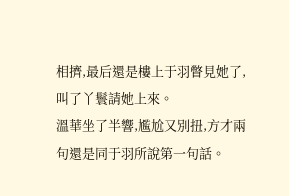相擠,最后還是樓上于羽瞥見她了,叫了丫鬟請她上來。
溫華坐了半響,尷尬又別扭,方才兩句還是同于羽所說第一句話。